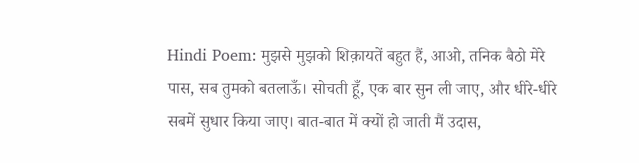Hindi Poem: मुझसे मुझको शिक़ायतें बहुत हैं, आओ, तनिक बैठो मेरे पास, सब तुमको बतलाऊँ। सोचती हूँ, एक बार सुन ली जाए, और धीरे-धीरे सबमें सुधार किया जाए। बात-बात में क्यों हो जाती मैं उदास,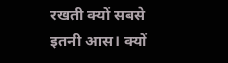रखती क्यों सबसे इतनी आस। क्यों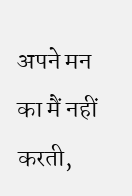अपने मन का मैं नहीं करती,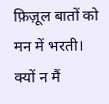फ़िज़ूल बातों को मन में भरती। क्यों न मैं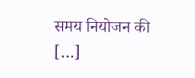समय नियोजन की […]